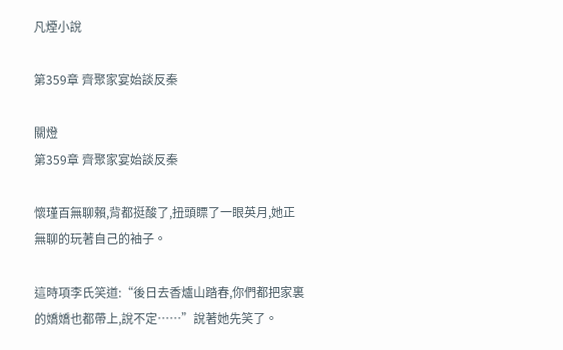凡煙小說

第359章 齊聚家宴始談反秦

關燈
第359章 齊聚家宴始談反秦

懷瑾百無聊賴,背都挺酸了,扭頭瞟了一眼英月,她正無聊的玩著自己的袖子。

這時項李氏笑道:“後日去香爐山踏春,你們都把家裏的嬌嬌也都帶上,說不定……”說著她先笑了。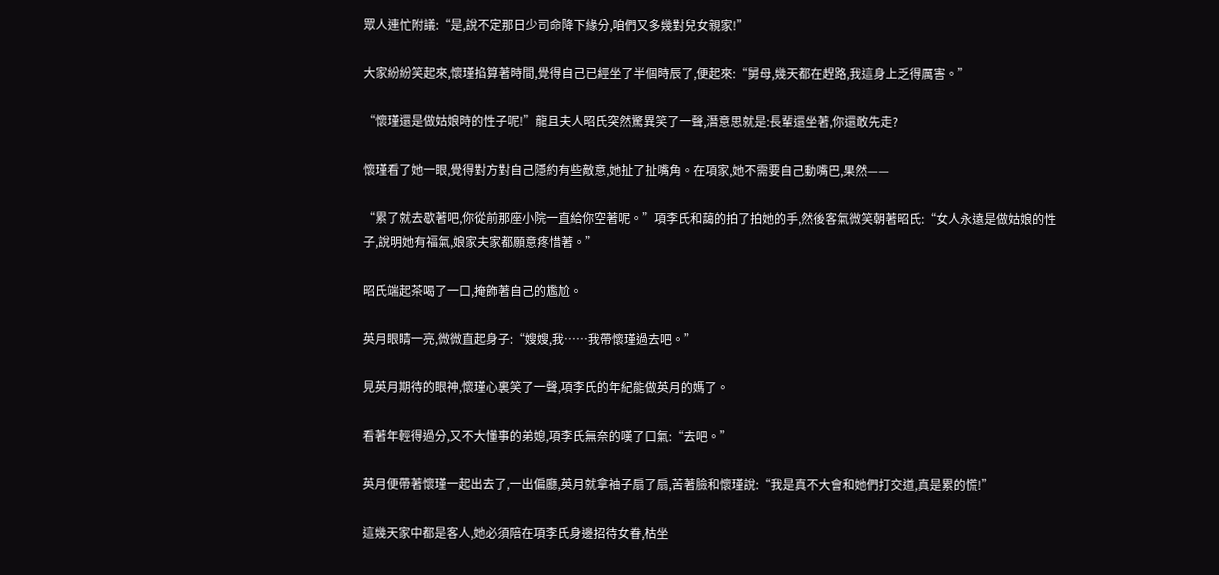眾人連忙附議:“是,說不定那日少司命降下緣分,咱們又多幾對兒女親家!”

大家紛紛笑起來,懷瑾掐算著時間,覺得自己已經坐了半個時辰了,便起來:“舅母,幾天都在趕路,我這身上乏得厲害。”

“懷瑾還是做姑娘時的性子呢!”龍且夫人昭氏突然驚異笑了一聲,潛意思就是:長輩還坐著,你還敢先走?

懷瑾看了她一眼,覺得對方對自己隱約有些敵意,她扯了扯嘴角。在項家,她不需要自己動嘴巴,果然——

“累了就去歇著吧,你從前那座小院一直給你空著呢。”項李氏和藹的拍了拍她的手,然後客氣微笑朝著昭氏:“女人永遠是做姑娘的性子,說明她有福氣,娘家夫家都願意疼惜著。”

昭氏端起茶喝了一口,掩飾著自己的尷尬。

英月眼睛一亮,微微直起身子:“嫂嫂,我……我帶懷瑾過去吧。”

見英月期待的眼神,懷瑾心裏笑了一聲,項李氏的年紀能做英月的媽了。

看著年輕得過分,又不大懂事的弟媳,項李氏無奈的嘆了口氣:“去吧。”

英月便帶著懷瑾一起出去了,一出偏廳,英月就拿袖子扇了扇,苦著臉和懷瑾說:“我是真不大會和她們打交道,真是累的慌!”

這幾天家中都是客人,她必須陪在項李氏身邊招待女眷,枯坐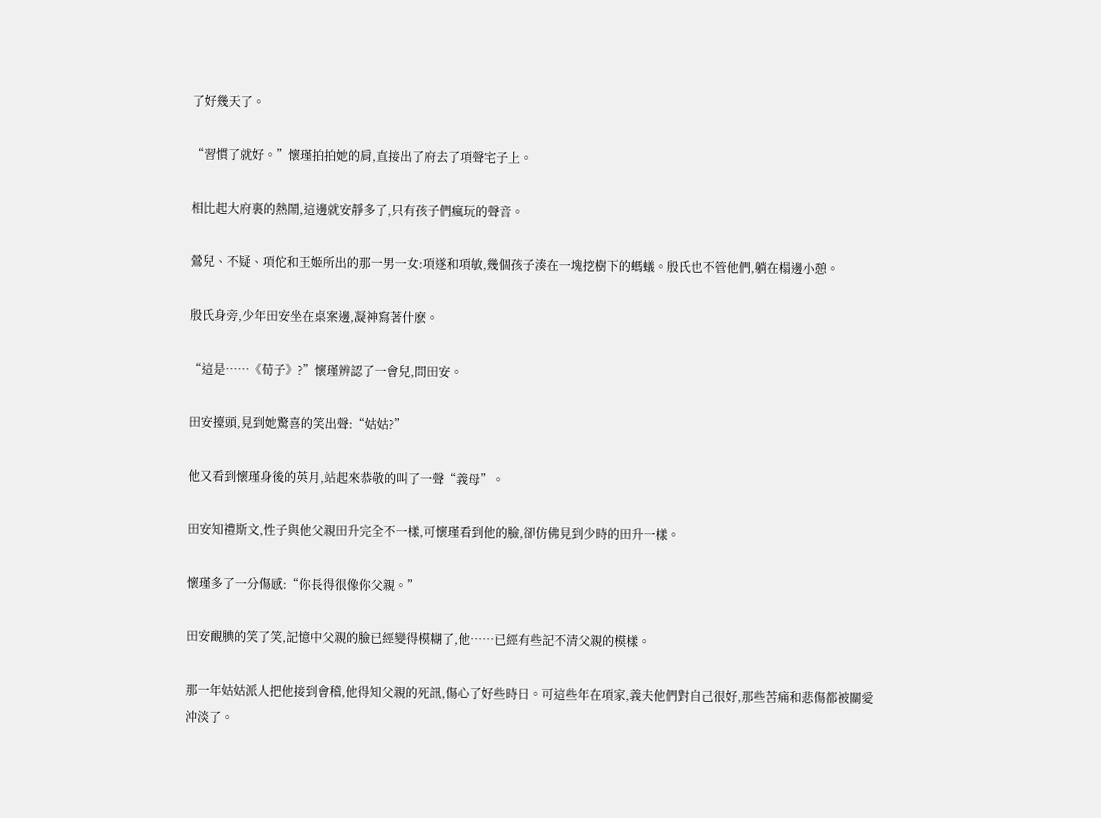了好幾天了。

“習慣了就好。”懷瑾拍拍她的肩,直接出了府去了項聲宅子上。

相比起大府裏的熱鬧,這邊就安靜多了,只有孩子們瘋玩的聲音。

鶯兒、不疑、項佗和王姬所出的那一男一女:項遂和項敏,幾個孩子湊在一塊挖樹下的螞蟻。殷氏也不管他們,躺在榻邊小憩。

殷氏身旁,少年田安坐在桌案邊,凝神寫著什麽。

“這是……《荀子》?”懷瑾辨認了一會兒,問田安。

田安擡頭,見到她驚喜的笑出聲:“姑姑?”

他又看到懷瑾身後的英月,站起來恭敬的叫了一聲“義母”。

田安知禮斯文,性子與他父親田升完全不一樣,可懷瑾看到他的臉,卻仿佛見到少時的田升一樣。

懷瑾多了一分傷感:“你長得很像你父親。”

田安靦腆的笑了笑,記憶中父親的臉已經變得模糊了,他……已經有些記不清父親的模樣。

那一年姑姑派人把他接到會稽,他得知父親的死訊,傷心了好些時日。可這些年在項家,義夫他們對自己很好,那些苦痛和悲傷都被關愛沖淡了。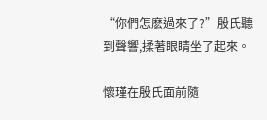“你們怎麽過來了?”殷氏聽到聲響,揉著眼睛坐了起來。

懷瑾在殷氏面前隨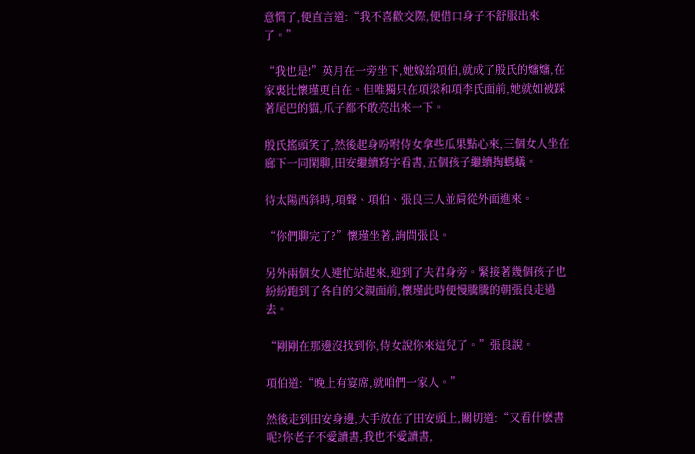意慣了,便直言道:“我不喜歡交際,便借口身子不舒服出來了。”

“我也是!”英月在一旁坐下,她嫁給項伯,就成了殷氏的嬸嬸,在家裏比懷瑾更自在。但唯獨只在項梁和項李氏面前,她就如被踩著尾巴的貓,爪子都不敢亮出來一下。

殷氏搖頭笑了,然後起身吩咐侍女拿些瓜果點心來,三個女人坐在廊下一同閑聊,田安繼續寫字看書,五個孩子繼續掏螞蟻。

待太陽西斜時,項聲、項伯、張良三人並肩從外面進來。

“你們聊完了?”懷瑾坐著,詢問張良。

另外兩個女人連忙站起來,迎到了夫君身旁。緊接著幾個孩子也紛紛跑到了各自的父親面前,懷瑾此時便慢騰騰的朝張良走過去。

“剛剛在那邊沒找到你,侍女說你來這兒了。”張良說。

項伯道:“晚上有宴席,就咱們一家人。”

然後走到田安身邊,大手放在了田安頭上,關切道:“又看什麽書呢?你老子不愛讀書,我也不愛讀書,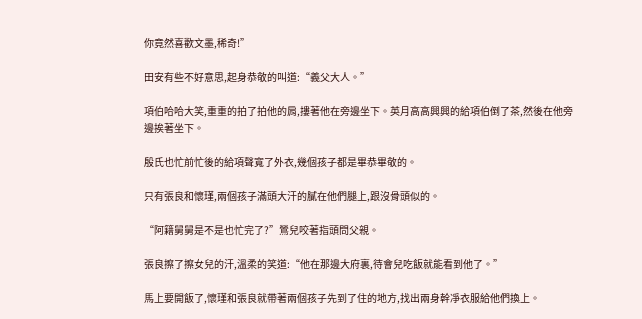你竟然喜歡文墨,稀奇!”

田安有些不好意思,起身恭敬的叫道:“義父大人。”

項伯哈哈大笑,重重的拍了拍他的肩,摟著他在旁邊坐下。英月高高興興的給項伯倒了茶,然後在他旁邊挨著坐下。

殷氏也忙前忙後的給項聲寬了外衣,幾個孩子都是畢恭畢敬的。

只有張良和懷瑾,兩個孩子滿頭大汗的膩在他們腿上,跟沒骨頭似的。

“阿籍舅舅是不是也忙完了?”鶯兒咬著指頭問父親。

張良擦了擦女兒的汗,溫柔的笑道:“他在那邊大府裏,待會兒吃飯就能看到他了。”

馬上要開飯了,懷瑾和張良就帶著兩個孩子先到了住的地方,找出兩身幹凈衣服給他們換上。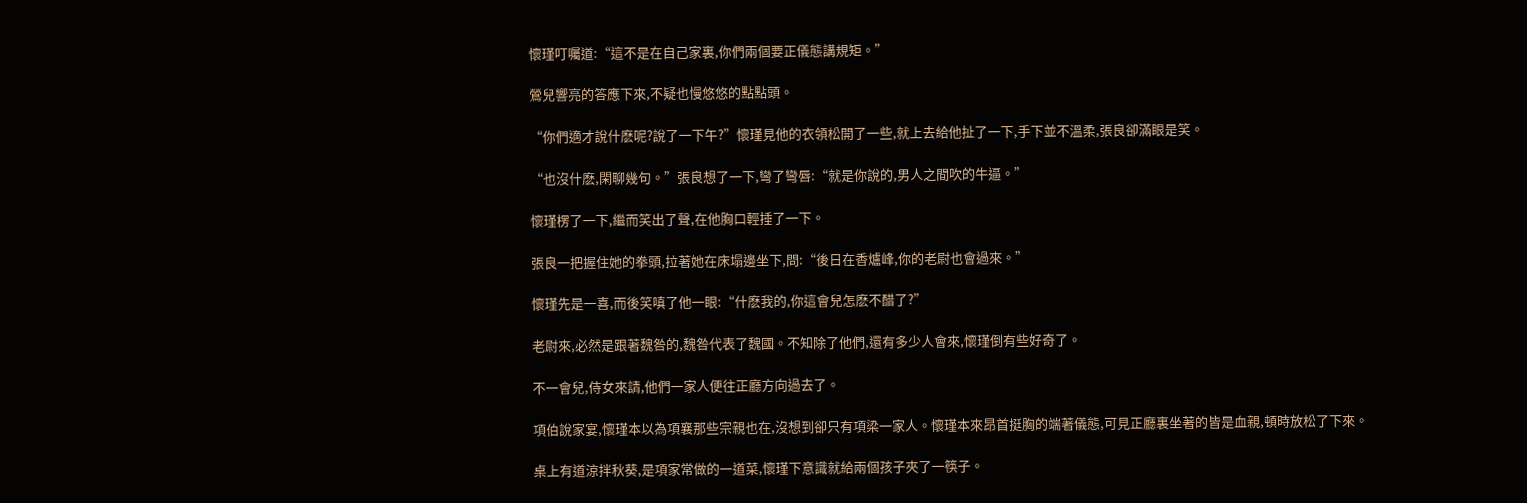懷瑾叮囑道:“這不是在自己家裏,你們兩個要正儀態講規矩。”

鶯兒響亮的答應下來,不疑也慢悠悠的點點頭。

“你們適才說什麽呢?說了一下午?”懷瑾見他的衣領松開了一些,就上去給他扯了一下,手下並不溫柔,張良卻滿眼是笑。

“也沒什麽,閑聊幾句。”張良想了一下,彎了彎唇:“就是你說的,男人之間吹的牛逼。”

懷瑾楞了一下,繼而笑出了聲,在他胸口輕捶了一下。

張良一把握住她的拳頭,拉著她在床塌邊坐下,問:“後日在香爐峰,你的老尉也會過來。”

懷瑾先是一喜,而後笑嗔了他一眼:“什麽我的,你這會兒怎麽不醋了?”

老尉來,必然是跟著魏咎的,魏咎代表了魏國。不知除了他們,還有多少人會來,懷瑾倒有些好奇了。

不一會兒,侍女來請,他們一家人便往正廳方向過去了。

項伯說家宴,懷瑾本以為項襄那些宗親也在,沒想到卻只有項梁一家人。懷瑾本來昂首挺胸的端著儀態,可見正廳裏坐著的皆是血親,頓時放松了下來。

桌上有道涼拌秋葵,是項家常做的一道菜,懷瑾下意識就給兩個孩子夾了一筷子。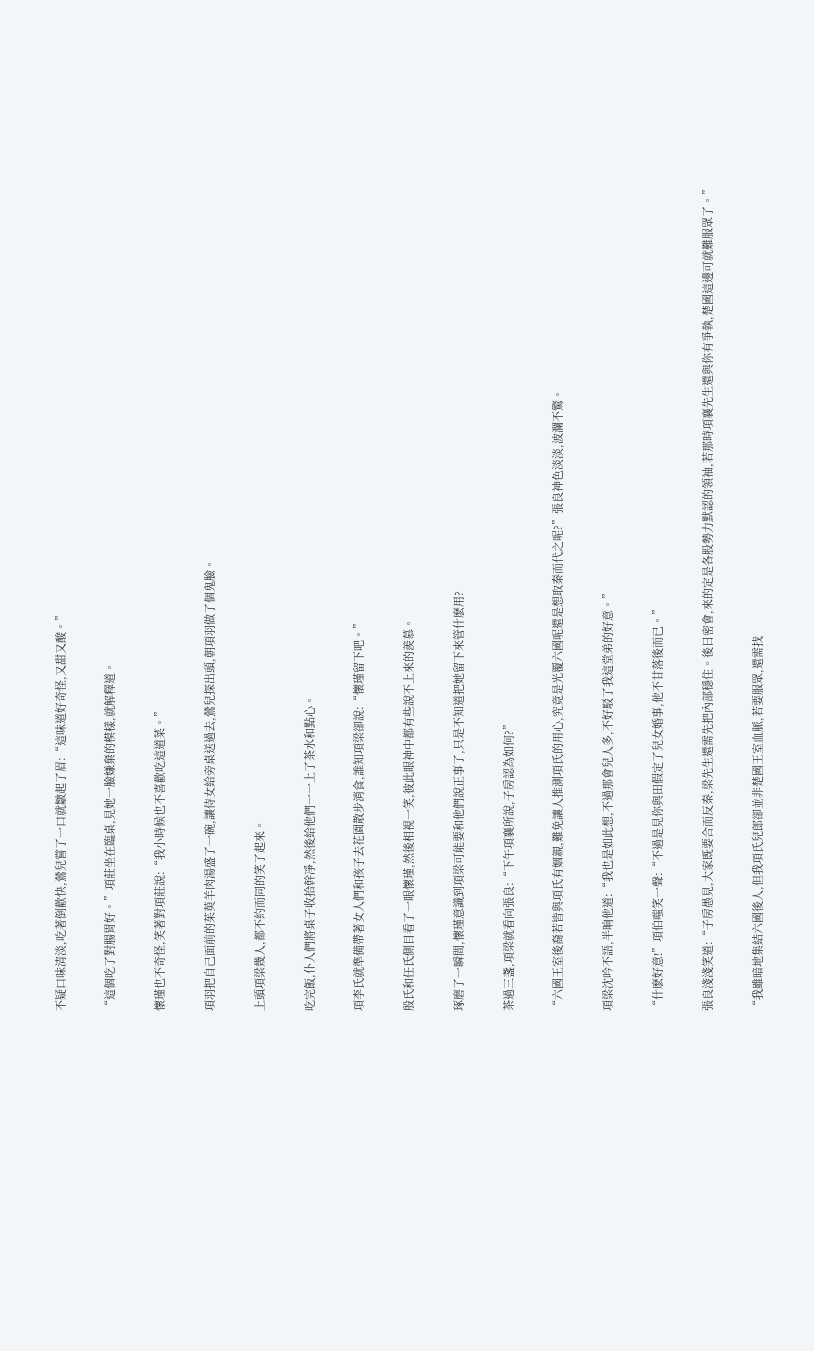不疑口味清淡,吃著倒歡快,鶯兒嘗了一口就皺起了眉:“這味道好奇怪,又甜又酸。”

“這個吃了對腸胃好。”項莊坐在臨桌,見她一臉嫌棄的模樣,就解釋道。

懷瑾也不奇怪,笑著對項莊說:“我小時候也不喜歡吃這道菜。”

項羽把自己面前的茱萸羊肉湯盛了一碗,讓侍女給旁桌送過去,鶯兒探出頭,朝項羽做了個鬼臉。

上頭項梁幾人,都不約而同的笑了起來。

吃完飯,仆人們將桌子收拾幹凈,然後給他們一一上了茶水和點心。

項李氏就準備帶著女人們和孩子去花園散步消食,誰知項梁卻說:“懷瑾留下吧。”

殷氏和任氏側目看了一眼懷瑾,然後相視一笑,彼此眼神中都有些說不上來的羨慕。

琢磨了一瞬間,懷瑾意識到項梁可能要和他們說正事了,只是不知道把她留下來管什麽用?

茶過三盞,項梁就看向張良:“下午項襄所說,子房認為如何?”

“六國王室後裔若皆與項氏有姻親,難免讓人推測項氏的用心,究竟是光覆六國呢還是想取秦而代之呢?”張良神色淡淡,波瀾不驚。

項梁沈吟不語,半晌他道:“我也是如此想,不過那會兒人多,不好駁了我這堂弟的好意。”

“什麽好意!”項伯嗤笑一聲:“不過是見你與田假定了兒女婚事,他不甘落後而已。”

張良淺淺笑道:“子房愚見,大家既要合而反秦,梁先生還需先把內部穩住。後日密會,來的定是各股勢力默認的領袖,若那時項襄先生還與你有爭執,楚國這邊可就難服眾了。”

“我雖暗地集結六國後人,但我項氏兒郎卻並非楚國王室血脈,若要服眾,還需找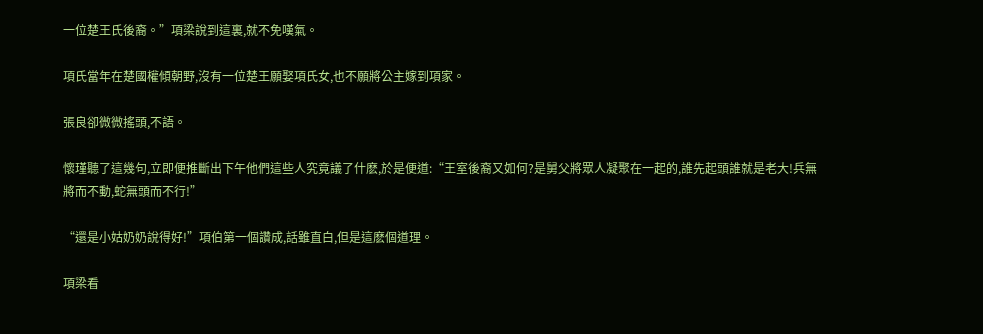一位楚王氏後裔。”項梁說到這裏,就不免嘆氣。

項氏當年在楚國權傾朝野,沒有一位楚王願娶項氏女,也不願將公主嫁到項家。

張良卻微微搖頭,不語。

懷瑾聽了這幾句,立即便推斷出下午他們這些人究竟議了什麽,於是便道:“王室後裔又如何?是舅父將眾人凝聚在一起的,誰先起頭誰就是老大!兵無將而不動,蛇無頭而不行!”

“還是小姑奶奶說得好!”項伯第一個讚成,話雖直白,但是這麽個道理。

項梁看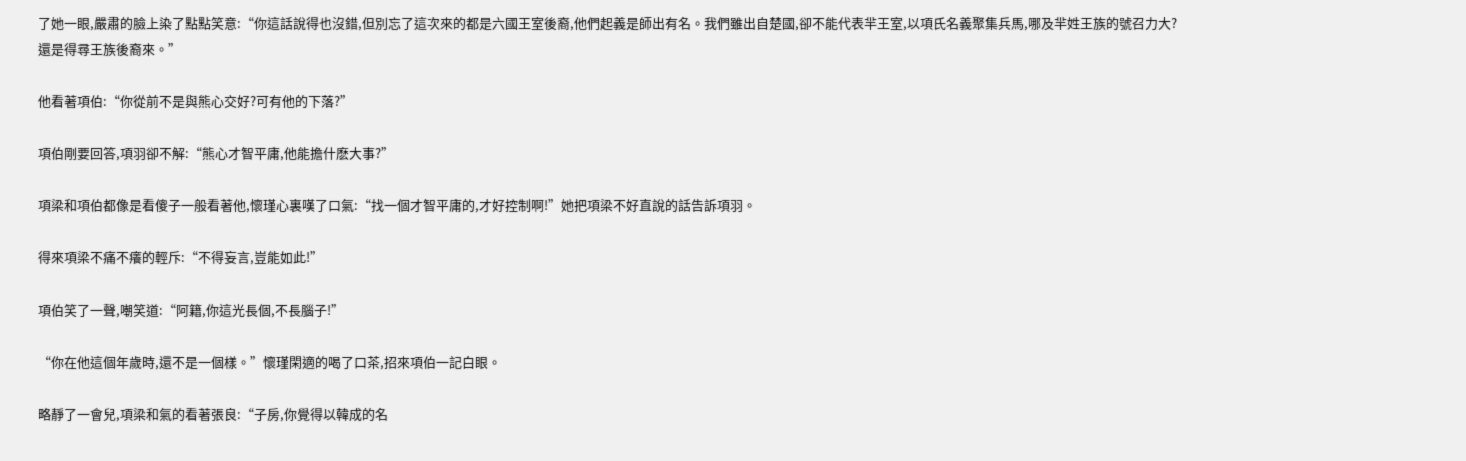了她一眼,嚴肅的臉上染了點點笑意:“你這話說得也沒錯,但別忘了這次來的都是六國王室後裔,他們起義是師出有名。我們雖出自楚國,卻不能代表羋王室,以項氏名義聚集兵馬,哪及羋姓王族的號召力大?還是得尋王族後裔來。”

他看著項伯:“你從前不是與熊心交好?可有他的下落?”

項伯剛要回答,項羽卻不解:“熊心才智平庸,他能擔什麽大事?”

項梁和項伯都像是看傻子一般看著他,懷瑾心裏嘆了口氣:“找一個才智平庸的,才好控制啊!”她把項梁不好直說的話告訴項羽。

得來項梁不痛不癢的輕斥:“不得妄言,豈能如此!”

項伯笑了一聲,嘲笑道:“阿籍,你這光長個,不長腦子!”

“你在他這個年歲時,還不是一個樣。”懷瑾閑適的喝了口茶,招來項伯一記白眼。

略靜了一會兒,項梁和氣的看著張良:“子房,你覺得以韓成的名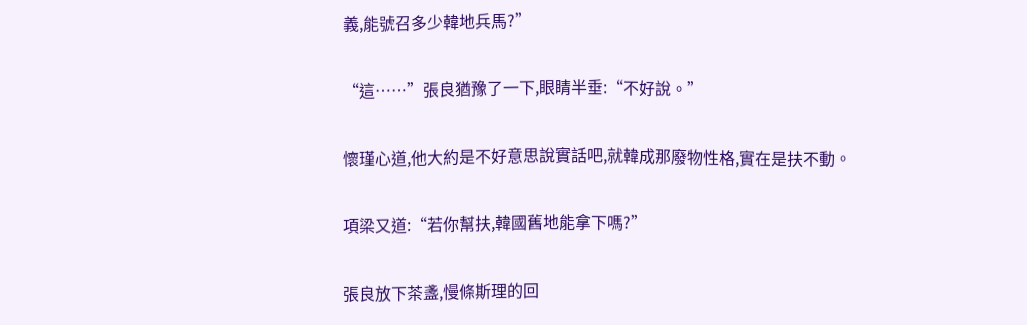義,能號召多少韓地兵馬?”

“這……”張良猶豫了一下,眼睛半垂:“不好說。”

懷瑾心道,他大約是不好意思說實話吧,就韓成那廢物性格,實在是扶不動。

項梁又道:“若你幫扶,韓國舊地能拿下嗎?”

張良放下茶盞,慢條斯理的回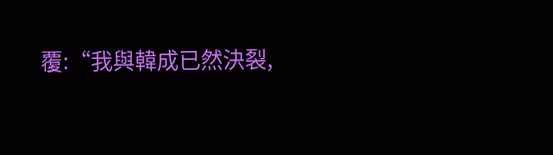覆:“我與韓成已然決裂,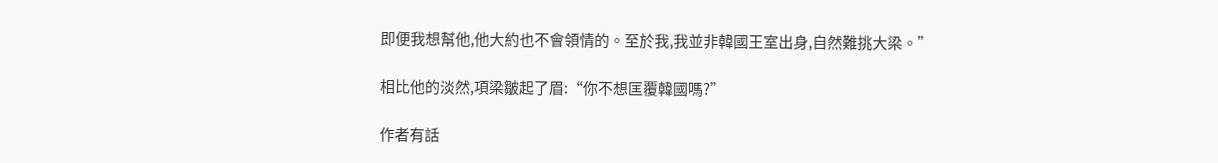即便我想幫他,他大約也不會領情的。至於我,我並非韓國王室出身,自然難挑大梁。”

相比他的淡然,項梁皺起了眉:“你不想匡覆韓國嗎?”

作者有話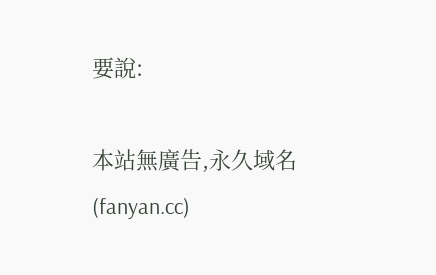要說:

本站無廣告,永久域名(fanyan.cc)